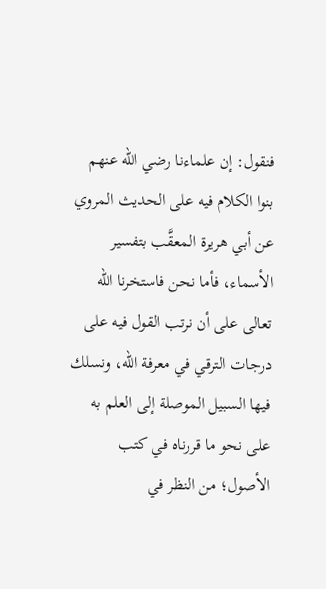فنقول: إن علماءنا رضي الله عنهم بنوا الكلام فيه على الحديث المروي عن أبي هريرة المعقَّب بتفسير الأسماء، فأما نحن فاستخرنا الله تعالى على أن نرتب القول فيه على درجات الترقي في معرفة الله، ونسلك فيها السبيل الموصلة إلى العلم به على نحو ما قررناه في كتب الأصول؛ من النظر في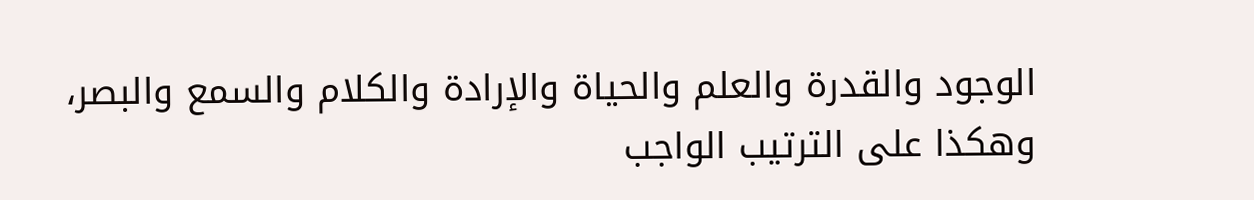الوجود والقدرة والعلم والحياة والإرادة والكلام والسمع والبصر، وهكذا على الترتيب الواجب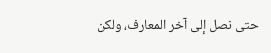حتى نصل إلى آخر المعارف، ولكن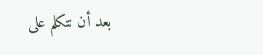بعد أن نتكلم على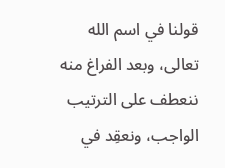قولنا في اسم الله تعالى، وبعد الفراغ منه ننعطف على الترتيب الواجب، ونعقِد في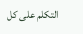التكلم على كل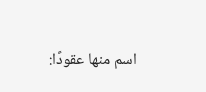اسم منها عقودًا: